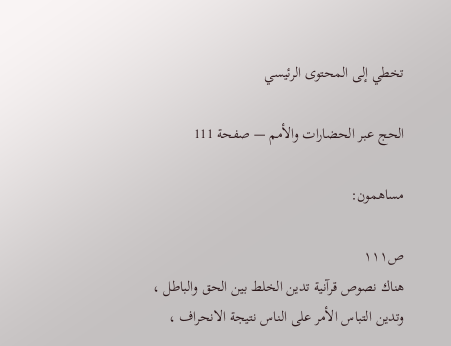تخطي إلى المحتوى الرئيسي

الحج عبر الحضارات والأمم — صفحة 111

مساهمون:

ص١١١
هناك نصوص قرآنية تدين الخلط بين الحق والباطل ، وتدين التباس الأمر على الناس نتيجة الانحراف ،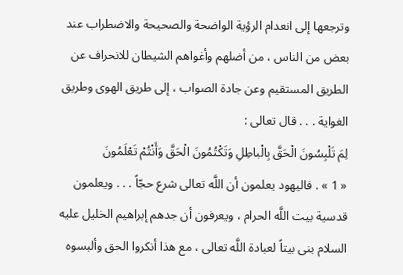وترجعها إلى انعدام الرؤية الواضحة والصحيحة والاضطراب عند بعض من الناس ، من أضلهم وأغواهم الشيطان للانحراف عن الطريق المستقيم وعن جادة الصواب ، إلى طريق الهوى وطريق الغواية . . . قال تعالى :
لِمَ تَلْبِسُونَ الْحَقَّ بِالْباطِلِ وَتَكْتُمُونَ الْحَقَّ وَأَنْتُمْ تَعْلَمُونَ
« 1 » . فاليهود يعلمون أن اللَّه تعالى شرع حجّاً . . . ويعلمون قدسية بيت اللَّه الحرام ، ويعرفون أن جدهم إبراهيم الخليل عليه السلام بنى بيتاً لعبادة اللَّه تعالى ، مع هذا أنكروا الحق وألبسوه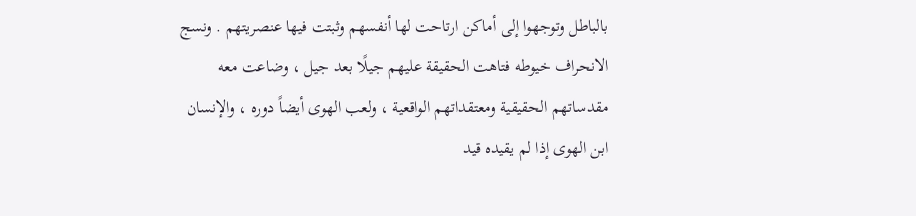بالباطل وتوجهوا إلى أماكن ارتاحت لها أنفسهم وثبتت فيها عنصريتهم . ونسج الانحراف خيوطه فتاهت الحقيقة عليهم جيلًا بعد جيل ، وضاعت معه مقدساتهم الحقيقية ومعتقداتهم الواقعية ، ولعب الهوى أيضاً دوره ، والإنسان ابن الهوى إذا لم يقيده قيد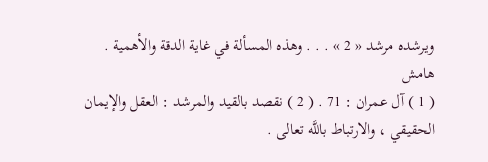ويرشده مرشد « 2 » . . . وهذه المسألة في غاية الدقة والأهمية .
هامش
( 1 ) آل عمران : 71 . ( 2 ) نقصد بالقيد والمرشد : العقل والإيمان الحقيقي ، والارتباط باللَّه تعالى .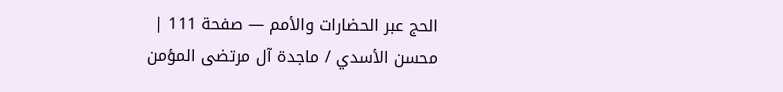الحج عبر الحضارات والأمم — صفحة 111 | محسن الأسدي / ماجدة آل مرتضى المؤمن